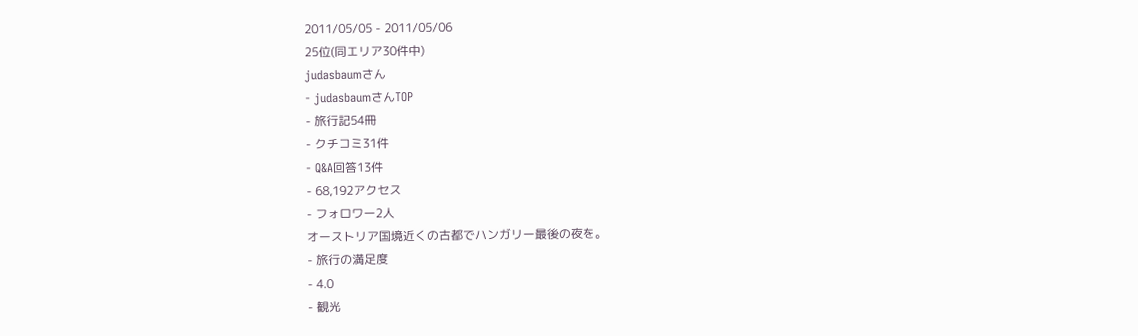2011/05/05 - 2011/05/06
25位(同エリア30件中)
judasbaumさん
- judasbaumさんTOP
- 旅行記54冊
- クチコミ31件
- Q&A回答13件
- 68,192アクセス
- フォロワー2人
オーストリア国境近くの古都でハンガリー最後の夜を。
- 旅行の満足度
- 4.0
- 観光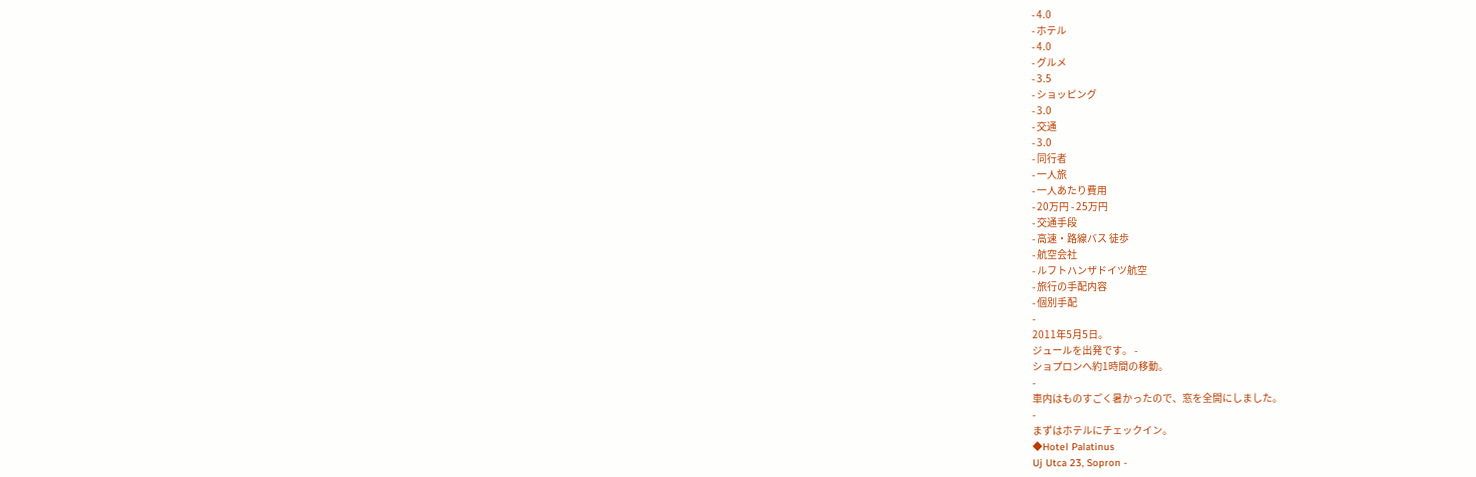- 4.0
- ホテル
- 4.0
- グルメ
- 3.5
- ショッピング
- 3.0
- 交通
- 3.0
- 同行者
- 一人旅
- 一人あたり費用
- 20万円 - 25万円
- 交通手段
- 高速・路線バス 徒歩
- 航空会社
- ルフトハンザドイツ航空
- 旅行の手配内容
- 個別手配
-
2011年5月5日。
ジュールを出発です。 -
ショプロンへ約1時間の移動。
-
車内はものすごく暑かったので、窓を全開にしました。
-
まずはホテルにチェックイン。
◆Hotel Palatinus
Uj Utca 23, Sopron -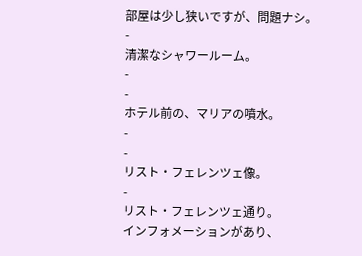部屋は少し狭いですが、問題ナシ。
-
清潔なシャワールーム。
-
-
ホテル前の、マリアの噴水。
-
-
リスト・フェレンツェ像。
-
リスト・フェレンツェ通り。
インフォメーションがあり、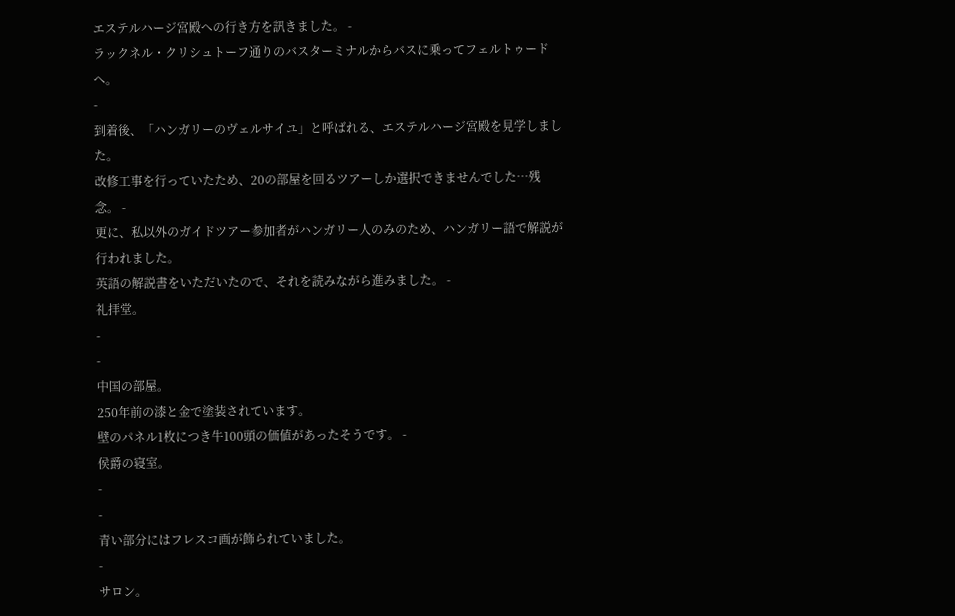エステルハージ宮殿への行き方を訊きました。 -
ラックネル・クリシュトーフ通りのバスターミナルからバスに乗ってフェルトゥードへ。
-
到着後、「ハンガリーのヴェルサイユ」と呼ばれる、エステルハージ宮殿を見学しました。
改修工事を行っていたため、20の部屋を回るツアーしか選択できませんでした…残念。 -
更に、私以外のガイドツアー参加者がハンガリー人のみのため、ハンガリー語で解説が行われました。
英語の解説書をいただいたので、それを読みながら進みました。 -
礼拝堂。
-
-
中国の部屋。
250年前の漆と金で塗装されています。
壁のパネル1枚につき牛100頭の価値があったそうです。 -
侯爵の寝室。
-
-
青い部分にはフレスコ画が飾られていました。
-
サロン。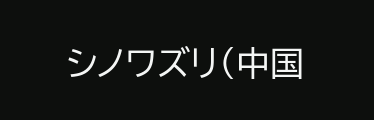シノワズリ(中国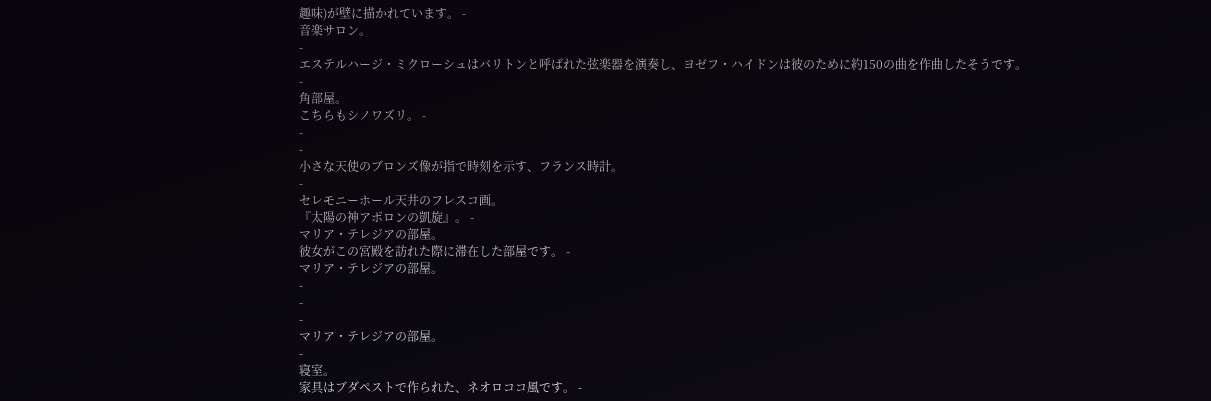趣味)が壁に描かれています。 -
音楽サロン。
-
エステルハージ・ミクローシュはバリトンと呼ばれた弦楽器を演奏し、ヨゼフ・ハイドンは彼のために約150の曲を作曲したそうです。
-
角部屋。
こちらもシノワズリ。 -
-
-
小さな天使のブロンズ像が指で時刻を示す、フランス時計。
-
セレモニーホール天井のフレスコ画。
『太陽の神アポロンの凱旋』。 -
マリア・テレジアの部屋。
彼女がこの宮殿を訪れた際に滞在した部屋です。 -
マリア・テレジアの部屋。
-
-
-
マリア・テレジアの部屋。
-
寝室。
家具はブダペストで作られた、ネオロココ風です。 -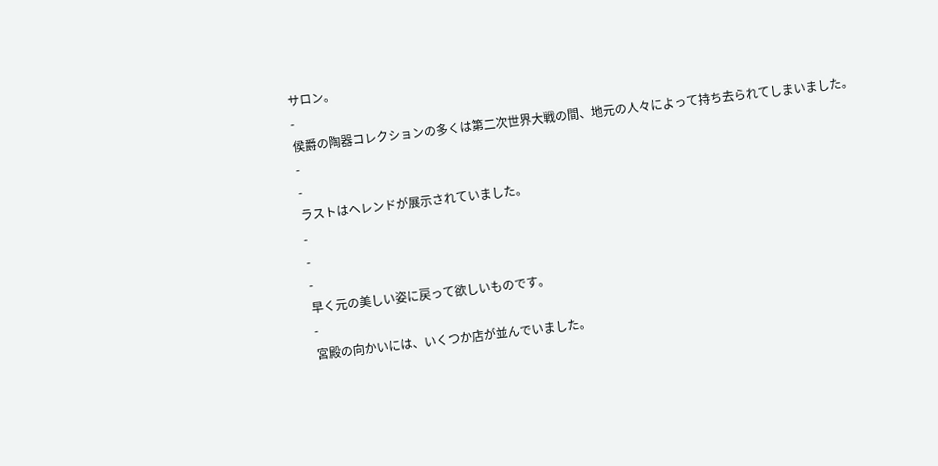サロン。
-
侯爵の陶器コレクションの多くは第二次世界大戦の間、地元の人々によって持ち去られてしまいました。
-
-
ラストはヘレンドが展示されていました。
-
-
-
早く元の美しい姿に戻って欲しいものです。
-
宮殿の向かいには、いくつか店が並んでいました。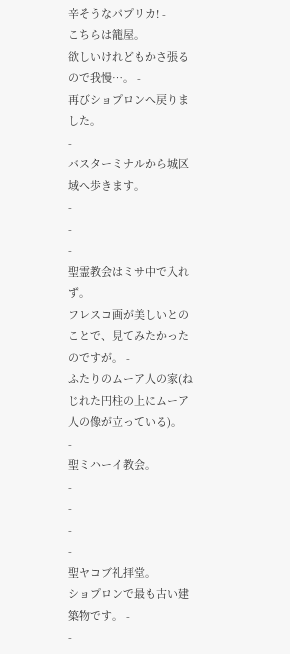辛そうなパプリカ! -
こちらは籠屋。
欲しいけれどもかさ張るので我慢…。 -
再びショプロンへ戻りました。
-
バスターミナルから城区域へ歩きます。
-
-
-
聖霊教会はミサ中で入れず。
フレスコ画が美しいとのことで、見てみたかったのですが。 -
ふたりのムーア人の家(ねじれた円柱の上にムーア人の像が立っている)。
-
聖ミハーイ教会。
-
-
-
-
聖ヤコブ礼拝堂。
ショプロンで最も古い建築物です。 -
-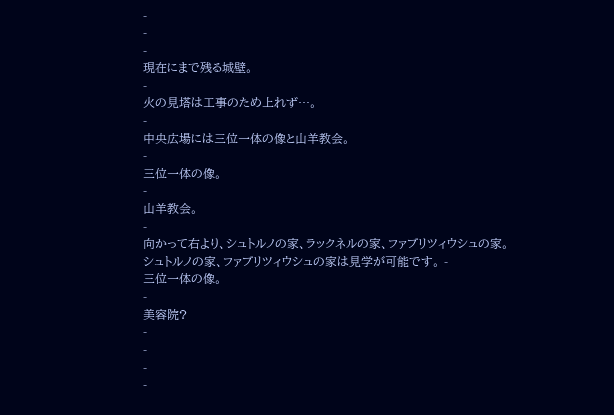-
-
-
現在にまで残る城壁。
-
火の見塔は工事のため上れず…。
-
中央広場には三位一体の像と山羊教会。
-
三位一体の像。
-
山羊教会。
-
向かって右より、シュトルノの家、ラックネルの家、ファブリツィウシュの家。
シュトルノの家、ファブリツィウシュの家は見学が可能です。 -
三位一体の像。
-
美容院?
-
-
-
-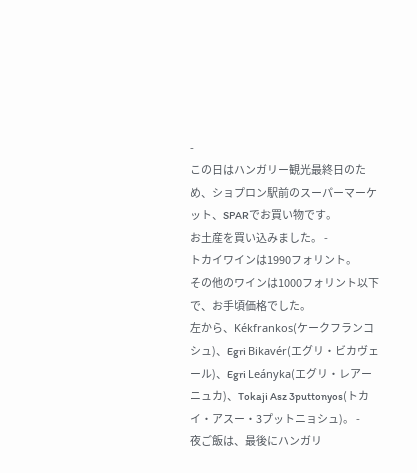-
この日はハンガリー観光最終日のため、ショプロン駅前のスーパーマーケット、SPARでお買い物です。
お土産を買い込みました。 -
トカイワインは1990フォリント。
その他のワインは1000フォリント以下で、お手頃価格でした。
左から、Kékfrankos(ケークフランコシュ)、Egri Bikavér(エグリ・ビカヴェール)、Egri Leányka(エグリ・レアーニュカ)、Tokaji Asz 3puttonyos(トカイ・アスー・3プットニョシュ)。 -
夜ご飯は、最後にハンガリ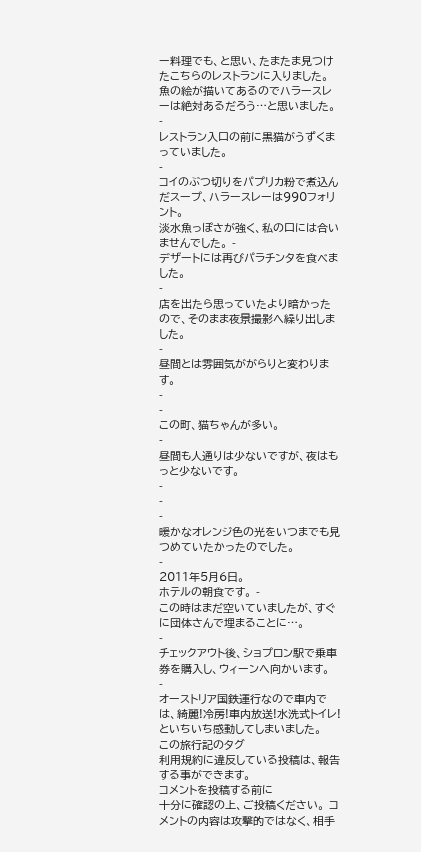ー料理でも、と思い、たまたま見つけたこちらのレストランに入りました。
魚の絵が描いてあるのでハラースレーは絶対あるだろう…と思いました。 -
レストラン入口の前に黒猫がうずくまっていました。
-
コイのぶつ切りをパプリカ粉で煮込んだスープ、ハラースレーは990フォリント。
淡水魚っぽさが強く、私の口には合いませんでした。 -
デザートには再びパラチンタを食べました。
-
店を出たら思っていたより暗かったので、そのまま夜景撮影へ繰り出しました。
-
昼間とは雰囲気ががらりと変わります。
-
-
この町、猫ちゃんが多い。
-
昼間も人通りは少ないですが、夜はもっと少ないです。
-
-
-
暖かなオレンジ色の光をいつまでも見つめていたかったのでした。
-
2011年5月6日。
ホテルの朝食です。 -
この時はまだ空いていましたが、すぐに団体さんで埋まることに…。
-
チェックアウト後、ショプロン駅で乗車券を購入し、ウィーンへ向かいます。
-
オーストリア国鉄運行なので車内では、綺麗!冷房!車内放送!水洗式トイレ!といちいち感動してしまいました。
この旅行記のタグ
利用規約に違反している投稿は、報告する事ができます。
コメントを投稿する前に
十分に確認の上、ご投稿ください。 コメントの内容は攻撃的ではなく、相手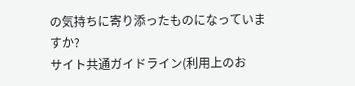の気持ちに寄り添ったものになっていますか?
サイト共通ガイドライン(利用上のお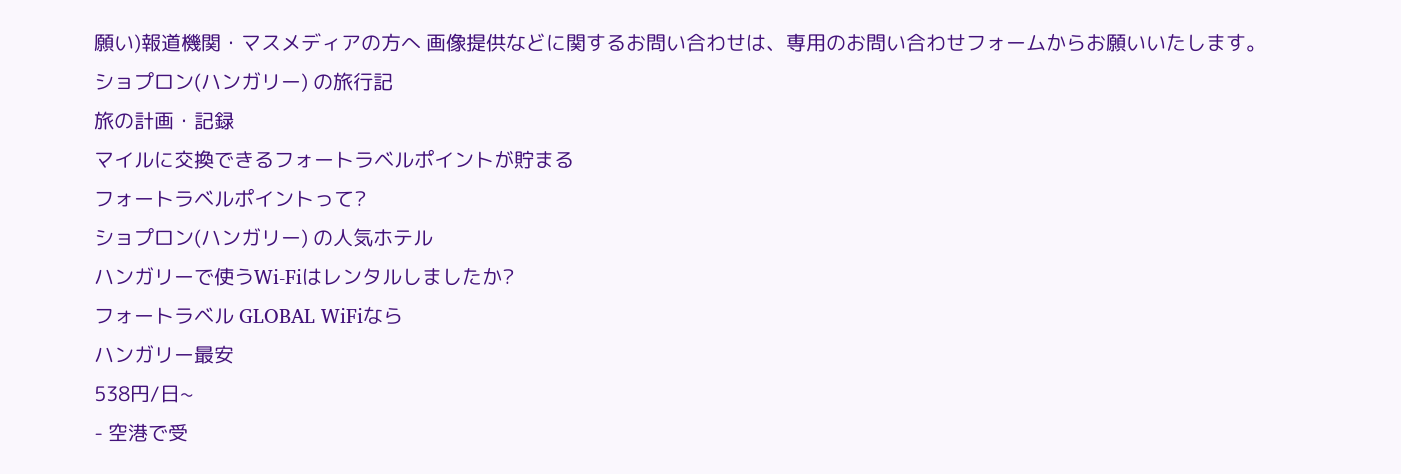願い)報道機関・マスメディアの方へ 画像提供などに関するお問い合わせは、専用のお問い合わせフォームからお願いいたします。
ショプロン(ハンガリー) の旅行記
旅の計画・記録
マイルに交換できるフォートラベルポイントが貯まる
フォートラベルポイントって?
ショプロン(ハンガリー) の人気ホテル
ハンガリーで使うWi-Fiはレンタルしましたか?
フォートラベル GLOBAL WiFiなら
ハンガリー最安
538円/日~
- 空港で受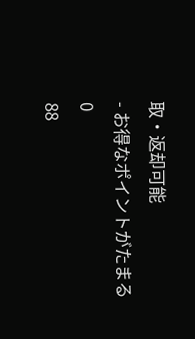取・返却可能
- お得なポイントがたまる
0
88